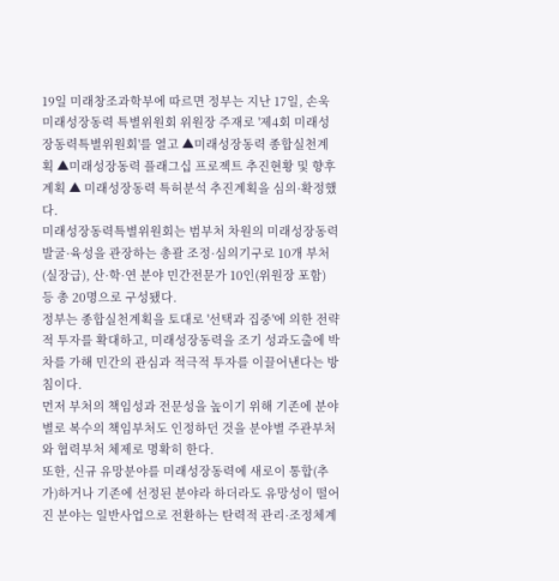19일 미래창조과학부에 따르면 정부는 지난 17일, 손욱 미래성장동력 특별위원회 위원장 주재로 '제4회 미래성장동력특별위원회'를 열고 ▲미래성장동력 종합실천계획 ▲미래성장동력 플래그십 프로젝트 추진현황 및 향후계획 ▲ 미래성장동력 특허분석 추진계획을 심의·확정했다.
미래성장동력특별위원회는 범부처 차원의 미래성장동력 발굴·육성을 관장하는 총괄 조정·심의기구로 10개 부처(실장급), 산·학·연 분야 민간전문가 10인(위원장 포함) 등 총 20명으로 구성됐다.
정부는 종합실천계획을 토대로 '선택과 집중'에 의한 전략적 투자를 확대하고, 미래성장동력을 조기 성과도출에 박차를 가해 민간의 관심과 적극적 투자를 이끌어낸다는 방침이다.
먼저 부처의 책임성과 전문성을 높이기 위해 기존에 분야별로 복수의 책임부처도 인정하던 것을 분야별 주관부처와 협력부처 체제로 명확히 한다.
또한, 신규 유망분야를 미래성장동력에 새로이 통합(추가)하거나 기존에 선정된 분야라 하더라도 유망성이 떨어진 분야는 일반사업으로 전환하는 탄력적 관리·조정체계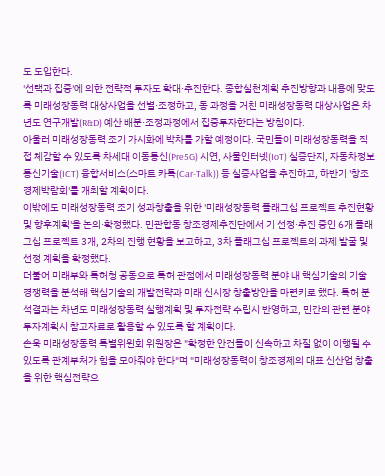도 도입한다.
'선택과 집중'에 의한 전략적 투자도 확대·추진한다. 종합실천계획 추진방향과 내용에 맞도록 미래성장동력 대상사업을 선별·조정하고, 동 과정을 거친 미래성장동력 대상사업은 차년도 연구개발(R&D) 예산 배분·조정과정에서 집중투자한다는 방침이다.
아울러 미래성장동력 조기 가시화에 박차를 가할 예정이다. 국민들이 미래성장동력을 직접 체감할 수 있도록 차세대 이동통신(Pre5G) 시연, 사물인터넷(IoT) 실증단지, 자동차정보통신기술(ICT) 융합서비스(스마트 카톡(Car-Talk)) 등 실증사업을 추진하고, 하반기 '창조경제박람회'를 개최할 계획이다.
이밖에도 미래성장동력 조기 성과창출을 위한 '미래성장동력 플래그십 프로젝트 추진현황 및 향후계획'을 논의·확정했다. 민관합동 창조경제추진단에서 기 선정·추진 중인 6개 플래그십 프로젝트 3개, 2차의 진행 현황을 보고하고, 3차 플래그십 프로젝트의 과제 발굴 및 선정 계획을 확정했다.
더불어 미래부와 특허청 공동으로 특허 관점에서 미래성장동력 분야 내 핵심기술의 기술경쟁력을 분석해 핵심기술의 개발전략과 미래 신시장 창출방안을 마련키로 했다. 특허 분석결과는 차년도 미래성장동력 실행계획 및 투자전략 수립시 반영하고, 민간의 관련 분야 투자계획시 참고자료로 활용할 수 있도록 할 계획이다.
손욱 미래성장동력 특별위윈회 위원장은 "확정한 안건들이 신속하고 차질 없이 이행될 수 있도록 관계부처가 힘을 모아줘야 한다"며 "미래성장동력이 창조경제의 대표 신산업 창출을 위한 핵심전략으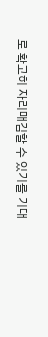로 확고히 자리매김할 수 있기를 기대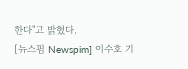한다"고 밝혔다.
[뉴스핌 Newspim] 이수호 기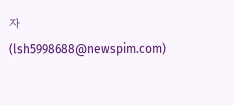자 (lsh5998688@newspim.com)